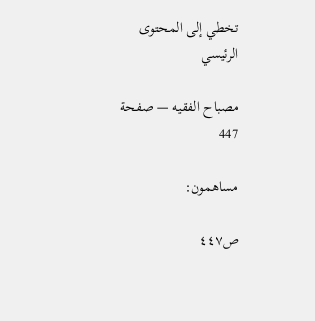تخطي إلى المحتوى الرئيسي

مصباح الفقيه — صفحة 447

مساهمون:

ص٤٤٧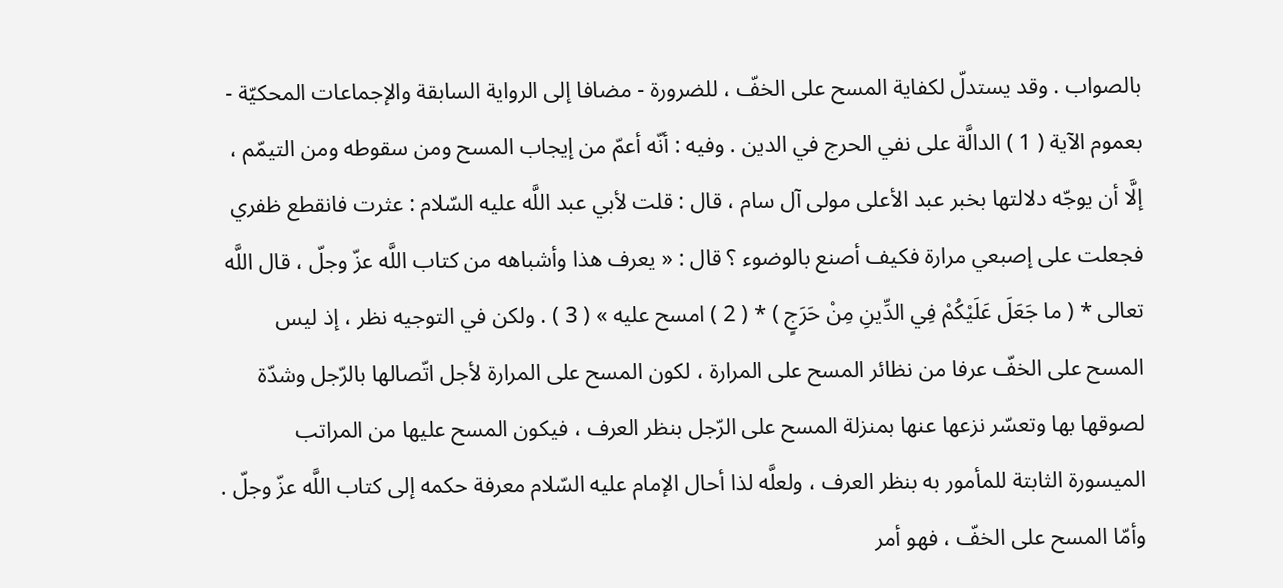بالصواب . وقد يستدلّ لكفاية المسح على الخفّ ، للضرورة - مضافا إلى الرواية السابقة والإجماعات المحكيّة - بعموم الآية ( 1 ) الدالَّة على نفي الحرج في الدين . وفيه : أنّه أعمّ من إيجاب المسح ومن سقوطه ومن التيمّم ، إلَّا أن يوجّه دلالتها بخبر عبد الأعلى مولى آل سام ، قال : قلت لأبي عبد اللَّه عليه السّلام : عثرت فانقطع ظفري فجعلت على إصبعي مرارة فكيف أصنع بالوضوء ؟ قال : « يعرف هذا وأشباهه من كتاب اللَّه عزّ وجلّ ، قال اللَّه تعالى * ( ما جَعَلَ عَلَيْكُمْ فِي الدِّينِ مِنْ حَرَجٍ ) * ( 2 ) امسح عليه » ( 3 ) . ولكن في التوجيه نظر ، إذ ليس المسح على الخفّ عرفا من نظائر المسح على المرارة ، لكون المسح على المرارة لأجل اتّصالها بالرّجل وشدّة لصوقها بها وتعسّر نزعها عنها بمنزلة المسح على الرّجل بنظر العرف ، فيكون المسح عليها من المراتب الميسورة الثابتة للمأمور به بنظر العرف ، ولعلَّه لذا أحال الإمام عليه السّلام معرفة حكمه إلى كتاب اللَّه عزّ وجلّ . وأمّا المسح على الخفّ ، فهو أمر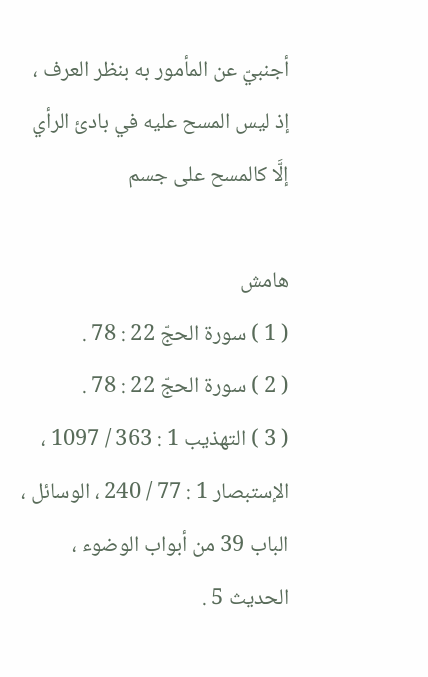أجنبيّ عن المأمور به بنظر العرف ، إذ ليس المسح عليه في بادئ الرأي إلَّا كالمسح على جسم

هامش
( 1 ) سورة الحجّ 22 : 78 .
( 2 ) سورة الحجّ 22 : 78 .
( 3 ) التهذيب 1 : 363 / 1097 ، الإستبصار 1 : 77 / 240 ، الوسائل ، الباب 39 من أبواب الوضوء ، الحديث 5 .